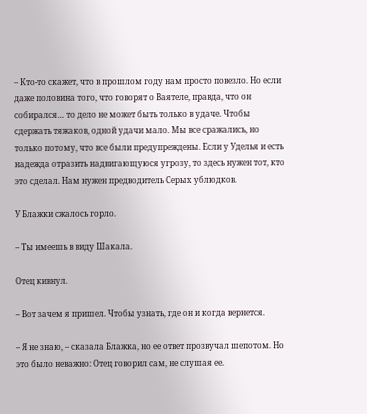– Кто-то скажет, что в прошлом году нам просто повезло. Но если даже половина того, что говорят о Ваятеле, правда, что он собирался… то дело не может быть только в удаче. Чтобы сдержать тяжаков, одной удачи мало. Мы все сражались, но только потому, что все были предупреждены. Если у Уделья и есть надежда отразить надвигающуюся угрозу, то здесь нужен тот, кто это сделал. Нам нужен предводитель Серых ублюдков.

У Блажки сжалось горло.

– Ты имеешь в виду Шакала.

Отец кивнул.

– Вот зачем я пришел. Чтобы узнать, где он и когда вернется.

– Я не знаю, – сказала Блажка, но ее ответ прозвучал шепотом. Но это было неважно: Отец говорил сам, не слушая ее.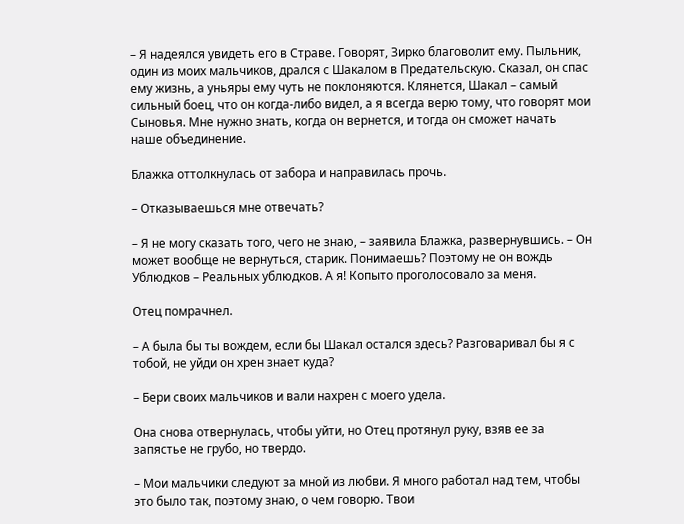– Я надеялся увидеть его в Страве. Говорят, Зирко благоволит ему. Пыльник, один из моих мальчиков, дрался с Шакалом в Предательскую. Сказал, он спас ему жизнь, а уньяры ему чуть не поклоняются. Клянется, Шакал – самый сильный боец, что он когда-либо видел, а я всегда верю тому, что говорят мои Сыновья. Мне нужно знать, когда он вернется, и тогда он сможет начать наше объединение.

Блажка оттолкнулась от забора и направилась прочь.

– Отказываешься мне отвечать?

– Я не могу сказать того, чего не знаю, – заявила Блажка, развернувшись. – Он может вообще не вернуться, старик. Понимаешь? Поэтому не он вождь Ублюдков – Реальных ублюдков. А я! Копыто проголосовало за меня.

Отец помрачнел.

– А была бы ты вождем, если бы Шакал остался здесь? Разговаривал бы я с тобой, не уйди он хрен знает куда?

– Бери своих мальчиков и вали нахрен с моего удела.

Она снова отвернулась, чтобы уйти, но Отец протянул руку, взяв ее за запястье не грубо, но твердо.

– Мои мальчики следуют за мной из любви. Я много работал над тем, чтобы это было так, поэтому знаю, о чем говорю. Твои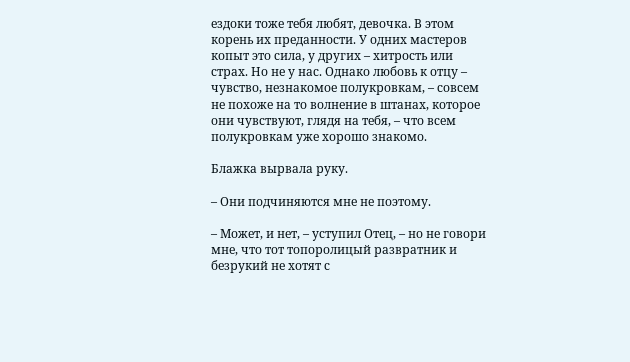ездоки тоже тебя любят, девочка. В этом корень их преданности. У одних мастеров копыт это сила, у других – хитрость или страх. Но не у нас. Однако любовь к отцу – чувство, незнакомое полукровкам, – совсем не похоже на то волнение в штанах, которое они чувствуют, глядя на тебя, – что всем полукровкам уже хорошо знакомо.

Блажка вырвала руку.

– Они подчиняются мне не поэтому.

– Может, и нет, – уступил Отец, – но не говори мне, что тот топоролицый развратник и безрукий не хотят с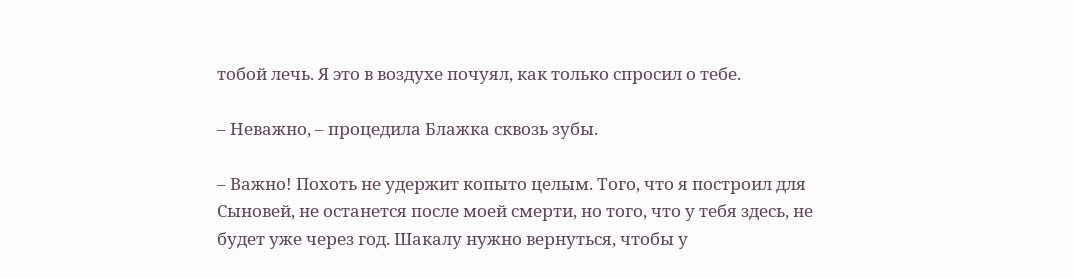тобой лечь. Я это в воздухе почуял, как только спросил о тебе.

– Неважно, – процедила Блажка сквозь зубы.

– Важно! Похоть не удержит копыто целым. Того, что я построил для Сыновей, не останется после моей смерти, но того, что у тебя здесь, не будет уже через год. Шакалу нужно вернуться, чтобы у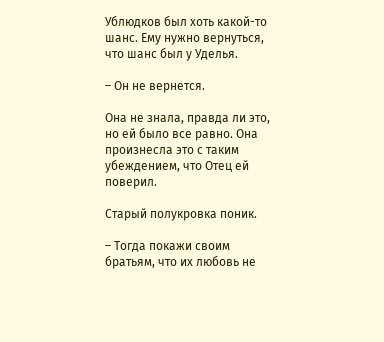Ублюдков был хоть какой-то шанс. Ему нужно вернуться, что шанс был у Уделья.

– Он не вернется.

Она не знала, правда ли это, но ей было все равно. Она произнесла это с таким убеждением, что Отец ей поверил.

Старый полукровка поник.

– Тогда покажи своим братьям, что их любовь не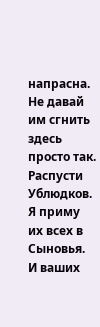напрасна. Не давай им сгнить здесь просто так. Распусти Ублюдков. Я приму их всех в Сыновья. И ваших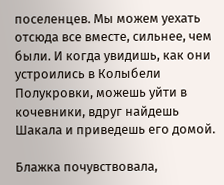поселенцев. Мы можем уехать отсюда все вместе, сильнее, чем были. И когда увидишь, как они устроились в Колыбели Полукровки, можешь уйти в кочевники, вдруг найдешь Шакала и приведешь его домой.

Блажка почувствовала,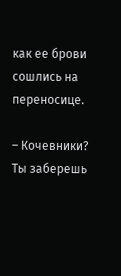как ее брови сошлись на переносице.

– Кочевники? Ты заберешь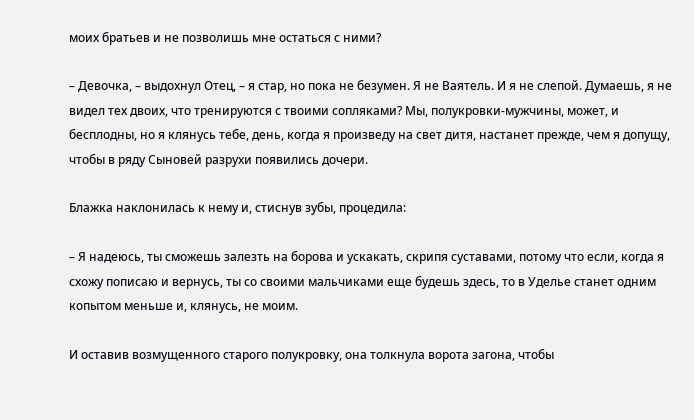моих братьев и не позволишь мне остаться с ними?

– Девочка, – выдохнул Отец, – я стар, но пока не безумен. Я не Ваятель. И я не слепой. Думаешь, я не видел тех двоих, что тренируются с твоими сопляками? Мы, полукровки-мужчины, может, и бесплодны, но я клянусь тебе, день, когда я произведу на свет дитя, настанет прежде, чем я допущу, чтобы в ряду Сыновей разрухи появились дочери.

Блажка наклонилась к нему и, стиснув зубы, процедила:

– Я надеюсь, ты сможешь залезть на борова и ускакать, скрипя суставами, потому что если, когда я схожу пописаю и вернусь, ты со своими мальчиками еще будешь здесь, то в Уделье станет одним копытом меньше и, клянусь, не моим.

И оставив возмущенного старого полукровку, она толкнула ворота загона, чтобы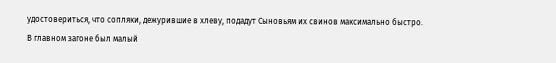удостовериться, что сопляки, дежурившие в хлеву, подадут Сыновьям их свинов максимально быстро. В главном загоне был малый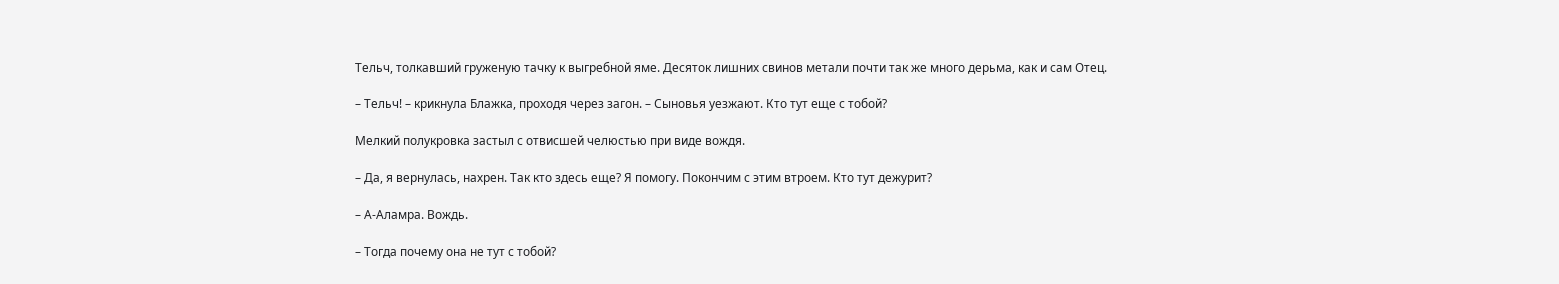Тельч, толкавший груженую тачку к выгребной яме. Десяток лишних свинов метали почти так же много дерьма, как и сам Отец.

– Тельч! – крикнула Блажка, проходя через загон. – Сыновья уезжают. Кто тут еще с тобой?

Мелкий полукровка застыл с отвисшей челюстью при виде вождя.

– Да, я вернулась, нахрен. Так кто здесь еще? Я помогу. Покончим с этим втроем. Кто тут дежурит?

– А-Аламра. Вождь.

– Тогда почему она не тут с тобой?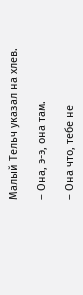Малый Тельч указал на хлев.

– Она, э-э, она там.

– Она что, тебе не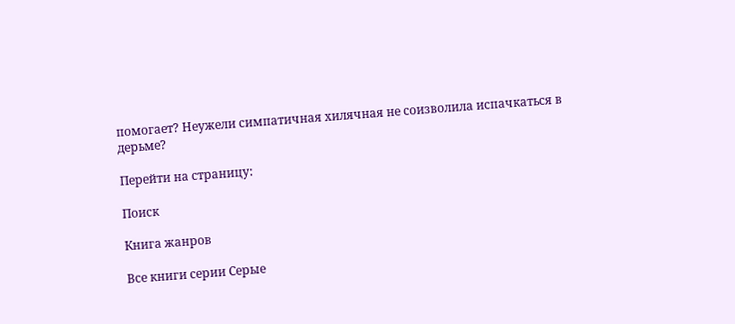помогает? Неужели симпатичная хилячная не соизволила испачкаться в дерьме?

Перейти на страницу:

Поиск

Книга жанров

Все книги серии Серые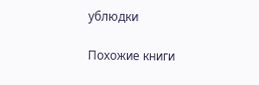ублюдки

Похожие книги